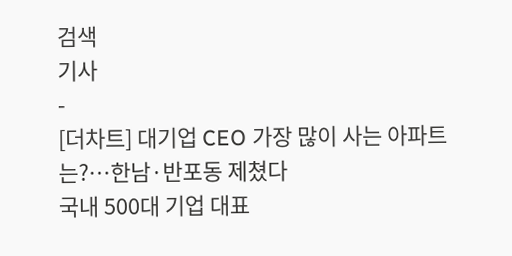검색
기사
-
[더차트] 대기업 CEO 가장 많이 사는 아파트는?…한남·반포동 제쳤다
국내 500대 기업 대표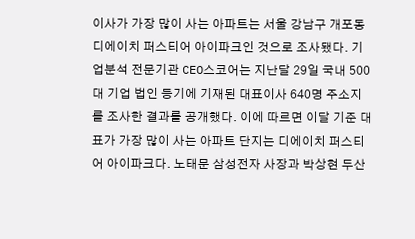이사가 가장 많이 사는 아파트는 서울 강남구 개포동 디에이치 퍼스티어 아이파크인 것으로 조사됐다. 기업분석 전문기관 CEO스코어는 지난달 29일 국내 500대 기업 법인 등기에 기재된 대표이사 640명 주소지를 조사한 결과를 공개했다. 이에 따르면 이달 기준 대표가 가장 많이 사는 아파트 단지는 디에이치 퍼스티어 아이파크다. 노태문 삼성전자 사장과 박상현 두산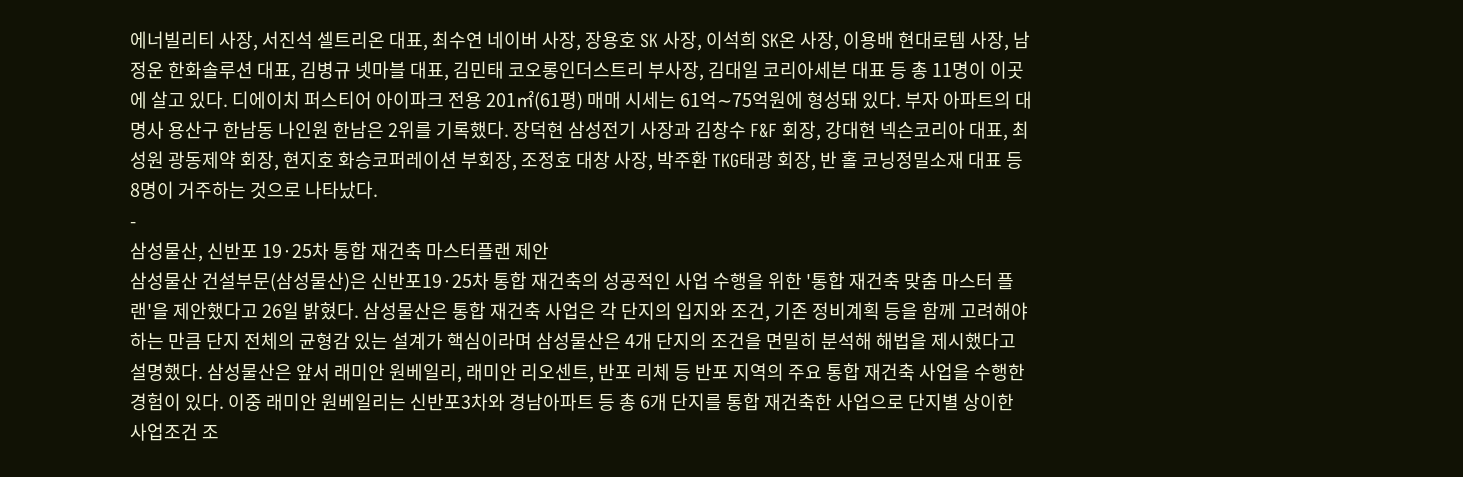에너빌리티 사장, 서진석 셀트리온 대표, 최수연 네이버 사장, 장용호 SK 사장, 이석희 SK온 사장, 이용배 현대로템 사장, 남정운 한화솔루션 대표, 김병규 넷마블 대표, 김민태 코오롱인더스트리 부사장, 김대일 코리아세븐 대표 등 총 11명이 이곳에 살고 있다. 디에이치 퍼스티어 아이파크 전용 201㎡(61평) 매매 시세는 61억∼75억원에 형성돼 있다. 부자 아파트의 대명사 용산구 한남동 나인원 한남은 2위를 기록했다. 장덕현 삼성전기 사장과 김창수 F&F 회장, 강대현 넥슨코리아 대표, 최성원 광동제약 회장, 현지호 화승코퍼레이션 부회장, 조정호 대창 사장, 박주환 TKG태광 회장, 반 홀 코닝정밀소재 대표 등 8명이 거주하는 것으로 나타났다.
-
삼성물산, 신반포 19·25차 통합 재건축 마스터플랜 제안
삼성물산 건설부문(삼성물산)은 신반포19·25차 통합 재건축의 성공적인 사업 수행을 위한 '통합 재건축 맞춤 마스터 플랜'을 제안했다고 26일 밝혔다. 삼성물산은 통합 재건축 사업은 각 단지의 입지와 조건, 기존 정비계획 등을 함께 고려해야 하는 만큼 단지 전체의 균형감 있는 설계가 핵심이라며 삼성물산은 4개 단지의 조건을 면밀히 분석해 해법을 제시했다고 설명했다. 삼성물산은 앞서 래미안 원베일리, 래미안 리오센트, 반포 리체 등 반포 지역의 주요 통합 재건축 사업을 수행한 경험이 있다. 이중 래미안 원베일리는 신반포3차와 경남아파트 등 총 6개 단지를 통합 재건축한 사업으로 단지별 상이한 사업조건 조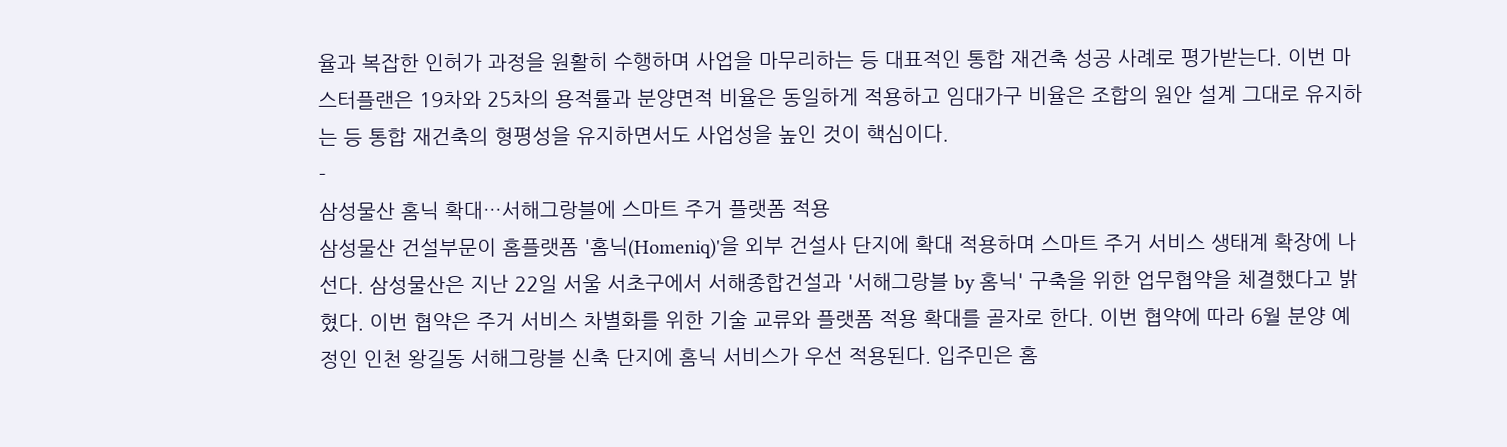율과 복잡한 인허가 과정을 원활히 수행하며 사업을 마무리하는 등 대표적인 통합 재건축 성공 사례로 평가받는다. 이번 마스터플랜은 19차와 25차의 용적률과 분양면적 비율은 동일하게 적용하고 임대가구 비율은 조합의 원안 설계 그대로 유지하는 등 통합 재건축의 형평성을 유지하면서도 사업성을 높인 것이 핵심이다.
-
삼성물산 홈닉 확대…서해그랑블에 스마트 주거 플랫폼 적용
삼성물산 건설부문이 홈플랫폼 '홈닉(Homeniq)'을 외부 건설사 단지에 확대 적용하며 스마트 주거 서비스 생태계 확장에 나선다. 삼성물산은 지난 22일 서울 서초구에서 서해종합건설과 '서해그랑블 by 홈닉' 구축을 위한 업무협약을 체결했다고 밝혔다. 이번 협약은 주거 서비스 차별화를 위한 기술 교류와 플랫폼 적용 확대를 골자로 한다. 이번 협약에 따라 6월 분양 예정인 인천 왕길동 서해그랑블 신축 단지에 홈닉 서비스가 우선 적용된다. 입주민은 홈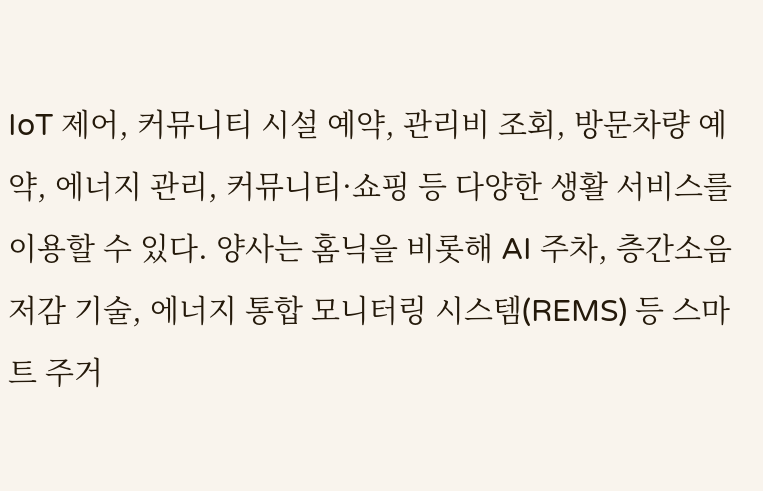IoT 제어, 커뮤니티 시설 예약, 관리비 조회, 방문차량 예약, 에너지 관리, 커뮤니티·쇼핑 등 다양한 생활 서비스를 이용할 수 있다. 양사는 홈닉을 비롯해 AI 주차, 층간소음 저감 기술, 에너지 통합 모니터링 시스템(REMS) 등 스마트 주거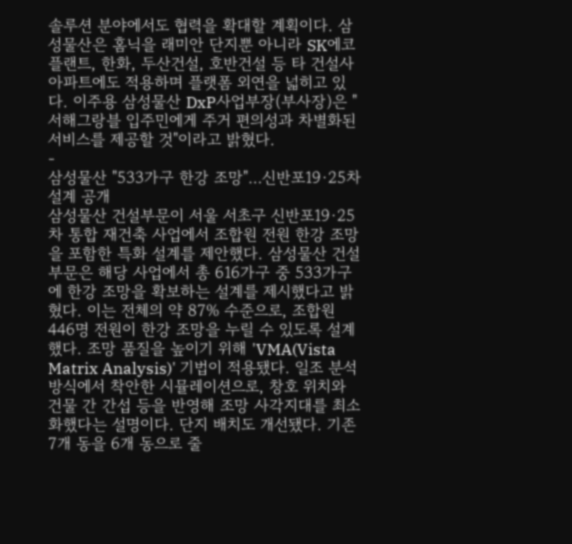솔루션 분야에서도 협력을 확대할 계획이다. 삼성물산은 홈닉을 래미안 단지뿐 아니라 SK에코플랜트, 한화, 두산건설, 호반건설 등 타 건설사 아파트에도 적용하며 플랫폼 외연을 넓히고 있다. 이주용 삼성물산 DxP사업부장(부사장)은 "서해그랑블 입주민에게 주거 편의성과 차별화된 서비스를 제공할 것"이라고 밝혔다.
-
삼성물산 "533가구 한강 조망"…신반포19·25차 설계 공개
삼성물산 건설부문이 서울 서초구 신반포19·25차 통합 재건축 사업에서 조합원 전원 한강 조망을 포함한 특화 설계를 제안했다. 삼성물산 건설부문은 해당 사업에서 총 616가구 중 533가구에 한강 조망을 확보하는 설계를 제시했다고 밝혔다. 이는 전체의 약 87% 수준으로, 조합원 446명 전원이 한강 조망을 누릴 수 있도록 설계했다. 조망 품질을 높이기 위해 'VMA(Vista Matrix Analysis)' 기법이 적용됐다. 일조 분석 방식에서 착안한 시뮬레이션으로, 창호 위치와 건물 간 간섭 등을 반영해 조망 사각지대를 최소화했다는 설명이다. 단지 배치도 개선됐다. 기존 7개 동을 6개 동으로 줄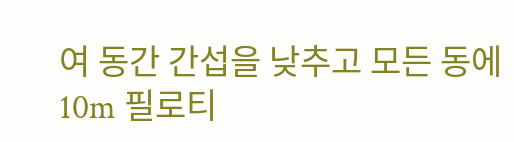여 동간 간섭을 낮추고 모든 동에 10m 필로티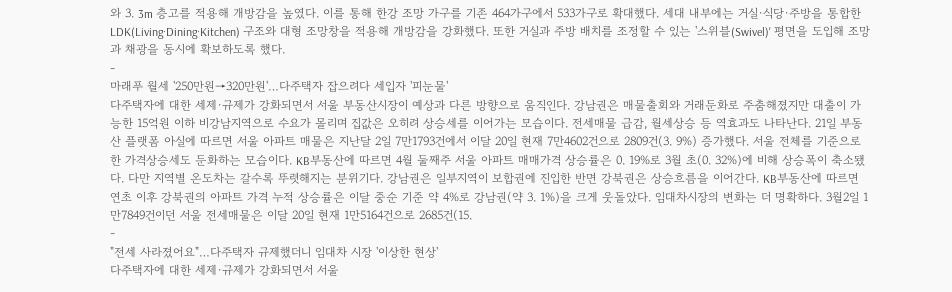와 3. 3m 층고를 적용해 개방감을 높였다. 이를 통해 한강 조망 가구를 기존 464가구에서 533가구로 확대했다. 세대 내부에는 거실·식당·주방을 통합한 LDK(Living·Dining·Kitchen) 구조와 대형 조망창을 적용해 개방감을 강화했다. 또한 거실과 주방 배치를 조정할 수 있는 '스위블(Swivel)' 평면을 도입해 조망과 채광을 동시에 확보하도록 했다.
-
마래푸 월세 '250만원→320만원'…다주택자 잡으려다 세입자 '피눈물'
다주택자에 대한 세제·규제가 강화되면서 서울 부동산시장이 예상과 다른 방향으로 움직인다. 강남권은 매물출회와 거래둔화로 주춤해졌지만 대출이 가능한 15억원 이하 비강남지역으로 수요가 몰리며 집값은 오히려 상승세를 이어가는 모습이다. 전세매물 급감, 월세상승 등 역효과도 나타난다. 21일 부동산 플랫폼 아실에 따르면 서울 아파트 매물은 지난달 2일 7만1793건에서 이달 20일 현재 7만4602건으로 2809건(3. 9%) 증가했다. 서울 전체를 기준으로 한 가격상승세도 둔화하는 모습이다. KB부동산에 따르면 4월 둘째주 서울 아파트 매매가격 상승률은 0. 19%로 3월 초(0. 32%)에 비해 상승폭이 축소됐다. 다만 지역별 온도차는 갈수록 뚜렷해지는 분위기다. 강남권은 일부지역이 보합권에 진입한 반면 강북권은 상승흐름을 이어간다. KB부동산에 따르면 연초 이후 강북권의 아파트 가격 누적 상승률은 이달 중순 기준 약 4%로 강남권(약 3. 1%)을 크게 웃돌았다. 임대차시장의 변화는 더 명확하다. 3월2일 1만7849건이던 서울 전세매물은 이달 20일 현재 1만5164건으로 2685건(15.
-
"전세 사라졌어요"…다주택자 규제했더니 임대차 시장 '이상한 현상'
다주택자에 대한 세제·규제가 강화되면서 서울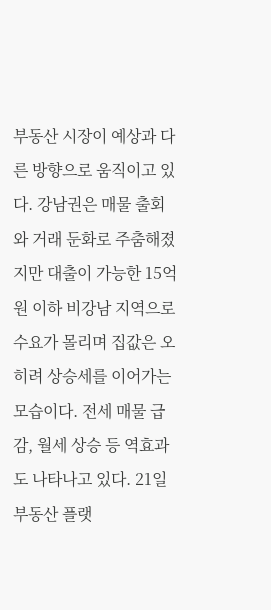부동산 시장이 예상과 다른 방향으로 움직이고 있다. 강남권은 매물 출회와 거래 둔화로 주춤해졌지만 대출이 가능한 15억원 이하 비강남 지역으로 수요가 몰리며 집값은 오히려 상승세를 이어가는 모습이다. 전세 매물 급감, 월세 상승 등 역효과도 나타나고 있다. 21일 부동산 플랫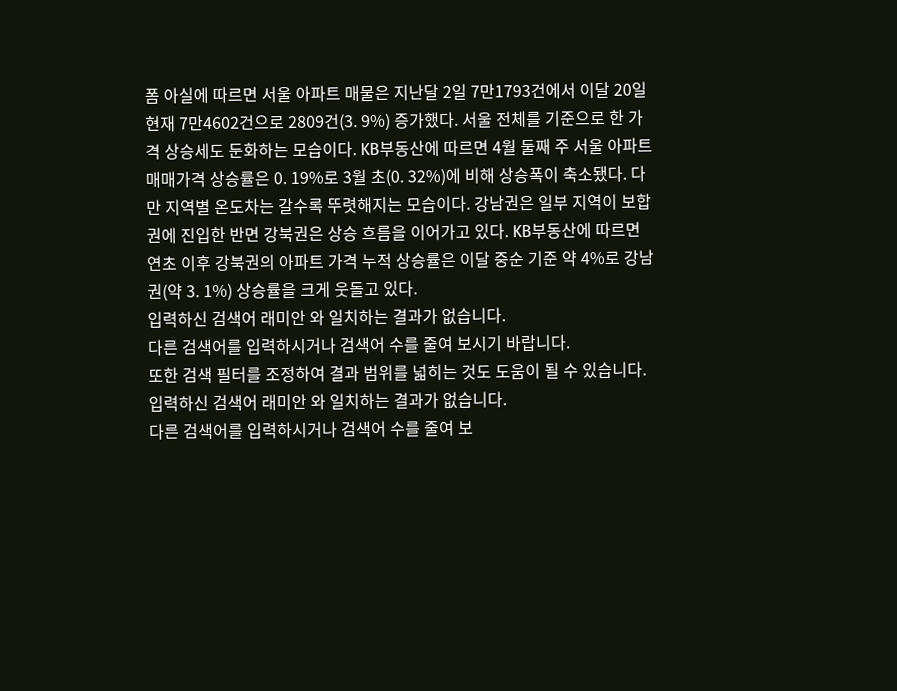폼 아실에 따르면 서울 아파트 매물은 지난달 2일 7만1793건에서 이달 20일 현재 7만4602건으로 2809건(3. 9%) 증가했다. 서울 전체를 기준으로 한 가격 상승세도 둔화하는 모습이다. KB부동산에 따르면 4월 둘째 주 서울 아파트 매매가격 상승률은 0. 19%로 3월 초(0. 32%)에 비해 상승폭이 축소됐다. 다만 지역별 온도차는 갈수록 뚜렷해지는 모습이다. 강남권은 일부 지역이 보합권에 진입한 반면 강북권은 상승 흐름을 이어가고 있다. KB부동산에 따르면 연초 이후 강북권의 아파트 가격 누적 상승률은 이달 중순 기준 약 4%로 강남권(약 3. 1%) 상승률을 크게 웃돌고 있다.
입력하신 검색어 래미안 와 일치하는 결과가 없습니다.
다른 검색어를 입력하시거나 검색어 수를 줄여 보시기 바랍니다.
또한 검색 필터를 조정하여 결과 범위를 넓히는 것도 도움이 될 수 있습니다.
입력하신 검색어 래미안 와 일치하는 결과가 없습니다.
다른 검색어를 입력하시거나 검색어 수를 줄여 보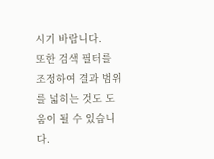시기 바랍니다.
또한 검색 필터를 조정하여 결과 범위를 넓히는 것도 도움이 될 수 있습니다.